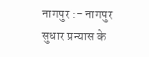नागपुर :- नागपुर सुधार प्रन्यास के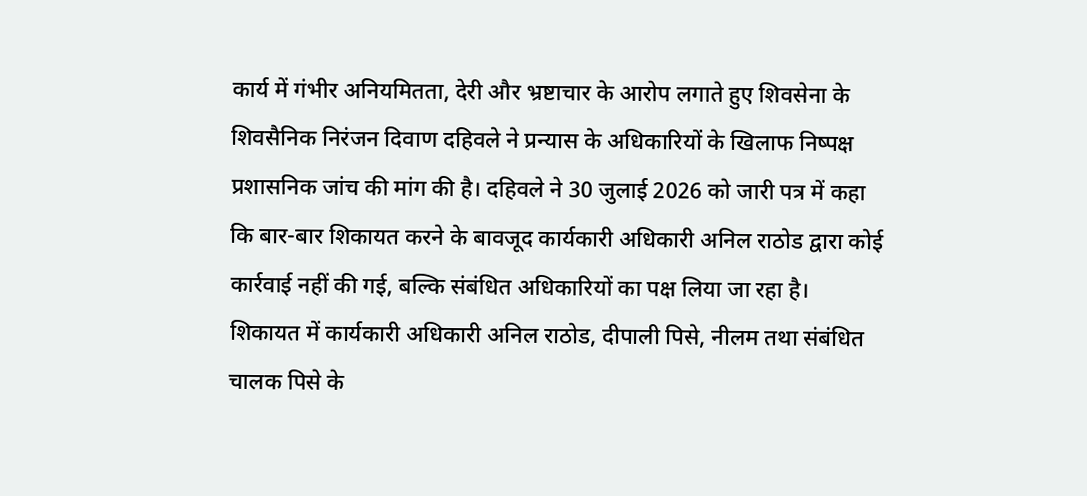कार्य में गंभीर अनियमितता, देरी और भ्रष्टाचार के आरोप लगाते हुए शिवसेना के शिवसैनिक निरंजन दिवाण दहिवले ने प्रन्यास के अधिकारियों के खिलाफ निष्पक्ष प्रशासनिक जांच की मांग की है। दहिवले ने 30 जुलाई 2026 को जारी पत्र में कहा कि बार-बार शिकायत करने के बावजूद कार्यकारी अधिकारी अनिल राठोड द्वारा कोई कार्रवाई नहीं की गई, बल्कि संबंधित अधिकारियों का पक्ष लिया जा रहा है।
शिकायत में कार्यकारी अधिकारी अनिल राठोड, दीपाली पिसे, नीलम तथा संबंधित चालक पिसे के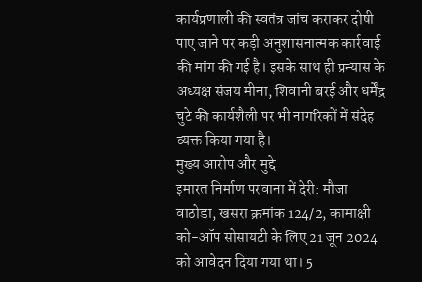कार्यप्रणाली की स्वतंत्र जांच कराकर दोषी पाए जाने पर कड़ी अनुशासनात्मक कार्रवाई की मांग की गई है। इसके साथ ही प्रन्यास के अध्यक्ष संजय मीना, शिवानी बरई और धर्मेंद्र चुटे की कार्यशैली पर भी नागरिकों में संदेह व्यक्त किया गया है।
मुख्य आरोप और मुद्दे
इमारत निर्माण परवाना में देरी: मौजा वाठोडा, खसरा क्रमांक 124/2, कामाक्षी को-ऑप सोसायटी के लिए 21 जून 2024 को आवेदन दिया गया था। 5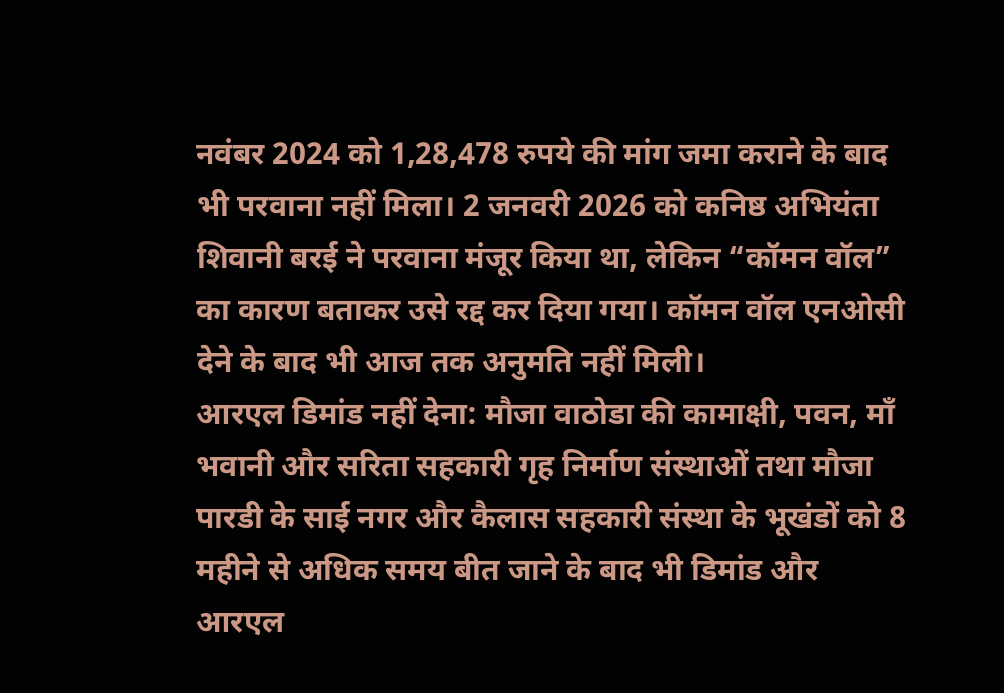नवंबर 2024 को 1,28,478 रुपये की मांग जमा कराने के बाद भी परवाना नहीं मिला। 2 जनवरी 2026 को कनिष्ठ अभियंता शिवानी बरई ने परवाना मंजूर किया था, लेकिन “कॉमन वॉल” का कारण बताकर उसे रद्द कर दिया गया। कॉमन वॉल एनओसी देने के बाद भी आज तक अनुमति नहीं मिली।
आरएल डिमांड नहीं देना: मौजा वाठोडा की कामाक्षी, पवन, माँ भवानी और सरिता सहकारी गृह निर्माण संस्थाओं तथा मौजा पारडी के साई नगर और कैलास सहकारी संस्था के भूखंडों को 8 महीने से अधिक समय बीत जाने के बाद भी डिमांड और आरएल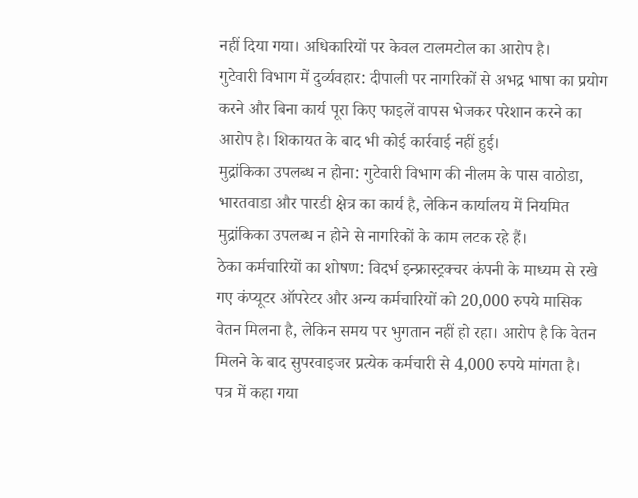नहीं दिया गया। अधिकारियों पर केवल टालमटोल का आरोप है।
गुटेवारी विभाग में दुर्व्यवहार: दीपाली पर नागरिकों से अभद्र भाषा का प्रयोग करने और बिना कार्य पूरा किए फाइलें वापस भेजकर परेशान करने का आरोप है। शिकायत के बाद भी कोई कार्रवाई नहीं हुई।
मुद्रांकिका उपलब्ध न होना: गुटेवारी विभाग की नीलम के पास वाठोडा, भारतवाडा और पारडी क्षेत्र का कार्य है, लेकिन कार्यालय में नियमित मुद्रांकिका उपलब्ध न होने से नागरिकों के काम लटक रहे हैं।
ठेका कर्मचारियों का शोषण: विदर्भ इन्फ्रास्ट्रक्चर कंपनी के माध्यम से रखे गए कंप्यूटर ऑपरेटर और अन्य कर्मचारियों को 20,000 रुपये मासिक वेतन मिलना है, लेकिन समय पर भुगतान नहीं हो रहा। आरोप है कि वेतन मिलने के बाद सुपरवाइजर प्रत्येक कर्मचारी से 4,000 रुपये मांगता है।
पत्र में कहा गया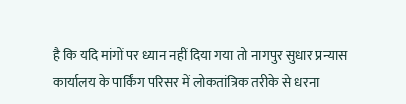है कि यदि मांगों पर ध्यान नहीं दिया गया तो नागपुर सुधार प्रन्यास कार्यालय के पार्किंग परिसर में लोकतांत्रिक तरीके से धरना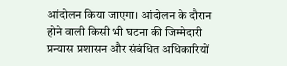आंदोलन किया जाएगा। आंदोलन के दौरान होने वाली किसी भी घटना की जिम्मेदारी प्रन्यास प्रशासन और संबंधित अधिकारियों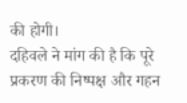की होगी।
दहिवले ने मांग की है कि पूरे प्रकरण की निष्पक्ष और गहन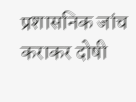प्रशासनिक जांच कराकर दोषी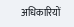अधिकारियों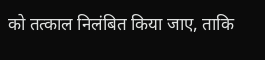को तत्काल निलंबित किया जाए, ताकि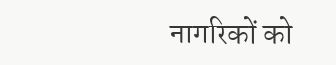नागरिकों को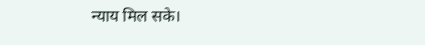न्याय मिल सके।